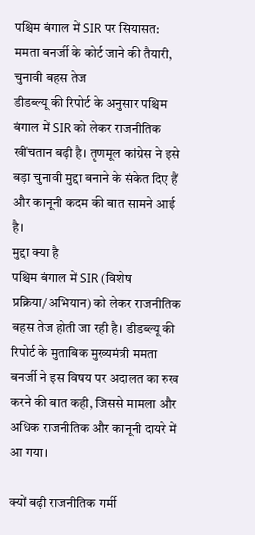पश्चिम बंगाल में SIR पर सियासत: ममता बनर्जी के कोर्ट जाने की तैयारी, चुनावी बहस तेज
डीडब्ल्यू की रिपोर्ट के अनुसार पश्चिम बंगाल में SIR को लेकर राजनीतिक खींचतान बढ़ी है। तृणमूल कांग्रेस ने इसे बड़ा चुनावी मुद्दा बनाने के संकेत दिए हैं और कानूनी कदम की बात सामने आई है।
मुद्दा क्या है
पश्चिम बंगाल में SIR (विशेष प्रक्रिया/अभियान) को लेकर राजनीतिक बहस तेज होती जा रही है। डीडब्ल्यू की रिपोर्ट के मुताबिक मुख्यमंत्री ममता बनर्जी ने इस विषय पर अदालत का रुख करने की बात कही, जिससे मामला और अधिक राजनीतिक और कानूनी दायरे में आ गया।

क्यों बढ़ी राजनीतिक गर्मी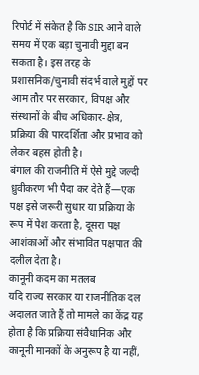रिपोर्ट में संकेत है कि SIR आने वाले समय में एक बड़ा चुनावी मुद्दा बन सकता है। इस तरह के प्रशासनिक/चुनावी संदर्भ वाले मुद्दों पर आम तौर पर सरकार, विपक्ष और संस्थानों के बीच अधिकार-क्षेत्र, प्रक्रिया की पारदर्शिता और प्रभाव को लेकर बहस होती है।
बंगाल की राजनीति में ऐसे मुद्दे जल्दी ध्रुवीकरण भी पैदा कर देते हैं—एक पक्ष इसे जरूरी सुधार या प्रक्रिया के रूप में पेश करता है, दूसरा पक्ष आशंकाओं और संभावित पक्षपात की दलील देता है।
कानूनी कदम का मतलब
यदि राज्य सरकार या राजनीतिक दल अदालत जाते हैं तो मामले का केंद्र यह होता है कि प्रक्रिया संवैधानिक और कानूनी मानकों के अनुरूप है या नहीं,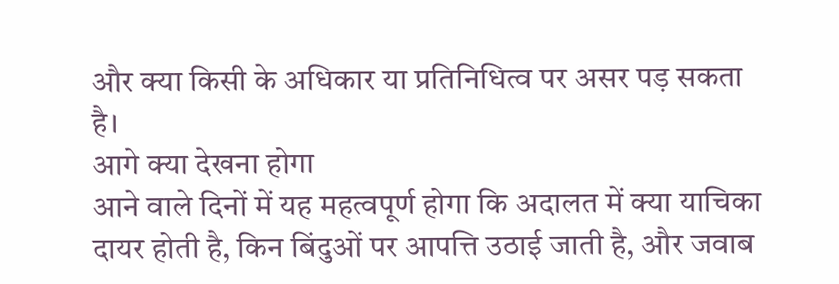और क्या किसी के अधिकार या प्रतिनिधित्व पर असर पड़ सकता है।
आगे क्या देखना होगा
आने वाले दिनों में यह महत्वपूर्ण होगा कि अदालत में क्या याचिका दायर होती है, किन बिंदुओं पर आपत्ति उठाई जाती है, और जवाब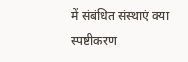में संबंधित संस्थाएं क्या स्पष्टीकरण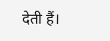देती हैं।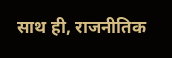साथ ही, राजनीतिक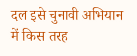दल इसे चुनावी अभियान में किस तरह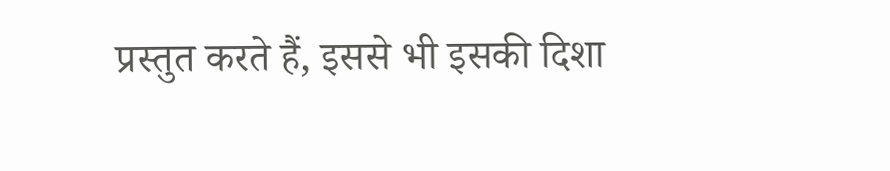प्रस्तुत करते हैं, इससे भी इसकी दिशा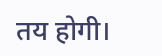तय होगी।